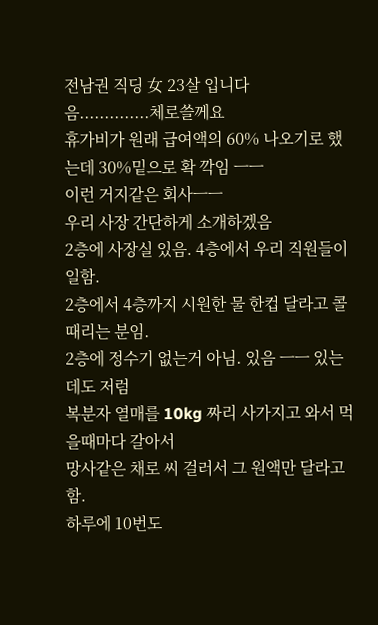전남권 직딩 女 23살 입니다
음..............체로쓸께요
휴가비가 원래 급여액의 60% 나오기로 했는데 30%밑으로 확 깍임 ㅡㅡ
이런 거지같은 회사ㅡㅡ
우리 사장 간단하게 소개하겠음
2층에 사장실 있음. 4층에서 우리 직원들이 일함.
2층에서 4층까지 시원한 물 한컵 달라고 콜 때리는 분임.
2층에 정수기 없는거 아님. 있음 ㅡㅡ 있는데도 저럼
복분자 열매를 10kg 짜리 사가지고 와서 먹을때마다 갈아서
망사같은 채로 씨 걸러서 그 원액만 달라고 함.
하루에 10번도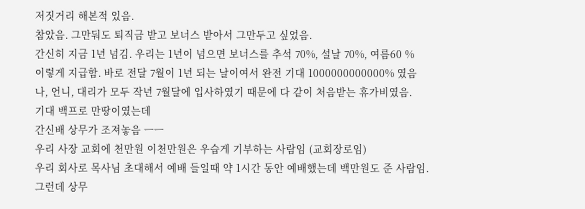저짓거리 해본적 있음.
참았음. 그만둬도 퇴직금 받고 보너스 받아서 그만두고 싶었음.
간신히 지금 1년 넘김. 우리는 1년이 넘으면 보너스를 추석 70%, 설날 70%, 여름60 %
이렇게 지급함. 바로 전달 7월이 1년 되는 날이여서 완전 기대 1000000000000% 였음
나, 언니, 대리가 모두 작년 7월달에 입사하였기 때문에 다 같이 처음받는 휴가비였음.
기대 백프로 만땅이였는데
간신배 상무가 조져놓음 ㅡㅡ
우리 사장 교회에 천만원 이천만원은 우습게 기부하는 사람임 (교회장로임)
우리 회사로 목사님 초대해서 예배 들일때 약 1시간 동안 예배했는데 백만원도 준 사람임.
그런데 상무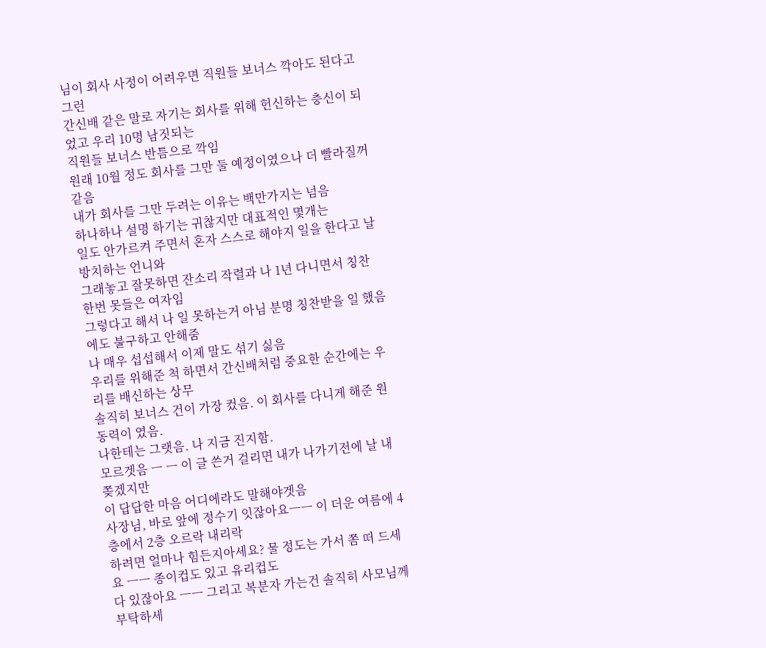님이 회사 사정이 어려우면 직원들 보너스 깍아도 된다고 그런
간신배 같은 말로 자기는 회사를 위해 헌신하는 충신이 되었고 우리 10명 남짓되는
직원들 보너스 반틈으로 깍임
원래 10월 정도 회사를 그만 둘 예정이였으나 더 빨라질꺼같음
내가 회사를 그만 두려는 이유는 백만가지는 넘음
하나하나 설명 하기는 귀찮지만 대표적인 몇개는
일도 안가르켜 주면서 혼자 스스로 해야지 일을 한다고 날 방치하는 언니와
그래놓고 잘못하면 잔소리 작렬과 나 1년 다니면서 칭찬 한번 못들은 여자임
그렇다고 해서 나 일 못하는거 아님 분명 칭찬받을 일 했음에도 불구하고 안해줌
나 매우 섭섭해서 이제 말도 섞기 싫음
우리를 위해준 척 하면서 간신배처럼 중요한 순간에는 우리를 배신하는 상무
솔직히 보너스 건이 가장 컸음. 이 회사를 다니게 해준 원동력이 였음.
나한테는 그랫음. 나 지금 진지함.
모르겟음 ㅡ ㅡ 이 글 쓴거 걸리면 내가 나가기전에 날 내쫒겠지만
이 답답한 마음 어디에라도 말해야겟음
사장님, 바로 앞에 정수기 잇잖아요ㅡㅡ 이 더운 여름에 4층에서 2층 오르락 내리락
하려면 얼마나 힘든지아세요? 물 정도는 가서 쫌 떠 드세요 ㅡㅡ 종이컵도 있고 유리컵도
다 있잖아요 ㅡㅡ 그리고 복분자 가는건 솔직히 사모님께 부탁하세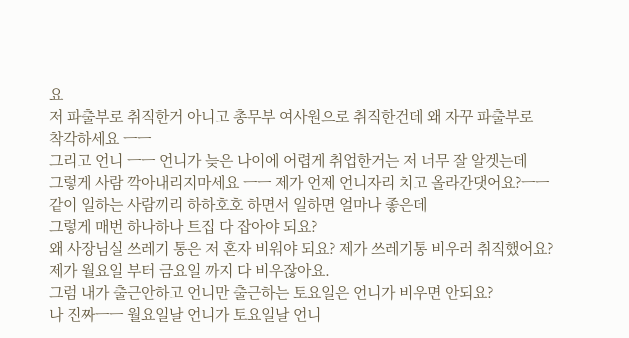요
저 파출부로 취직한거 아니고 총무부 여사원으로 취직한건데 왜 자꾸 파출부로
착각하세요 ㅡㅡ
그리고 언니 ㅡㅡ 언니가 늦은 나이에 어렵게 취업한거는 저 너무 잘 알겟는데
그렇게 사람 깍아내리지마세요 ㅡㅡ 제가 언제 언니자리 치고 올라간댓어요?ㅡㅡ
같이 일하는 사람끼리 하하호호 하면서 일하면 얼마나 좋은데
그렇게 매번 하나하나 트집 다 잡아야 되요?
왜 사장님실 쓰레기 통은 저 혼자 비워야 되요? 제가 쓰레기통 비우러 취직했어요?
제가 월요일 부터 금요일 까지 다 비우잖아요.
그럼 내가 출근안하고 언니만 출근하는 토요일은 언니가 비우면 안되요?
나 진짜ㅡㅡ 월요일날 언니가 토요일날 언니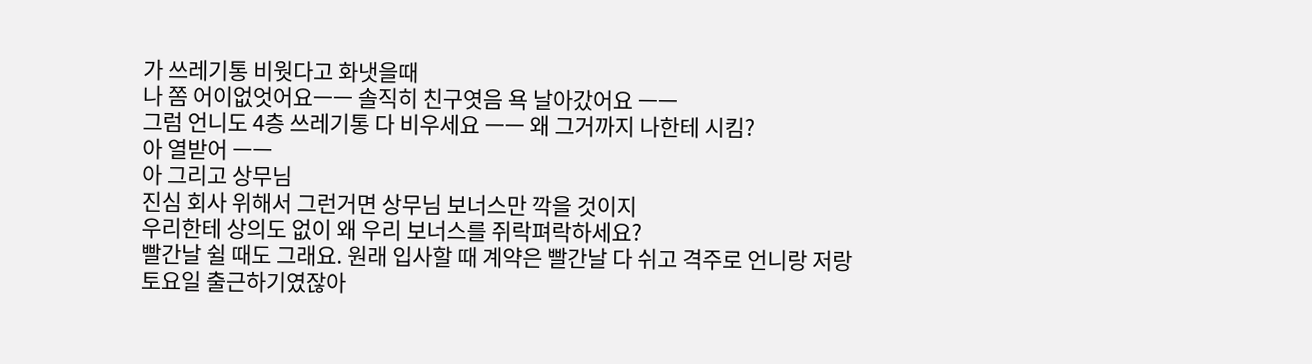가 쓰레기통 비웟다고 화냇을때
나 쫌 어이없엇어요ㅡㅡ 솔직히 친구엿음 욕 날아갔어요 ㅡㅡ
그럼 언니도 4층 쓰레기통 다 비우세요 ㅡㅡ 왜 그거까지 나한테 시킴?
아 열받어 ㅡㅡ
아 그리고 상무님
진심 회사 위해서 그런거면 상무님 보너스만 깍을 것이지
우리한테 상의도 없이 왜 우리 보너스를 쥐락펴락하세요?
빨간날 쉴 때도 그래요. 원래 입사할 때 계약은 빨간날 다 쉬고 격주로 언니랑 저랑
토요일 출근하기였잖아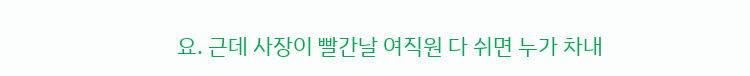요. 근데 사장이 빨간날 여직원 다 쉬면 누가 차내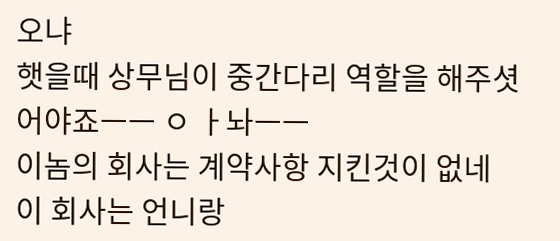오냐
햇을때 상무님이 중간다리 역할을 해주셧어야죠ㅡㅡ ㅇ ㅏ놔ㅡㅡ
이놈의 회사는 계약사항 지킨것이 없네
이 회사는 언니랑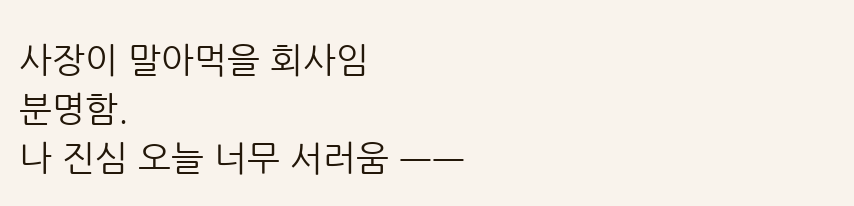사장이 말아먹을 회사임
분명함.
나 진심 오늘 너무 서러움 ㅡㅡ